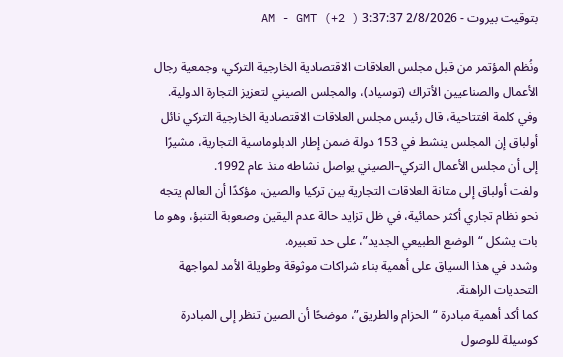بتوقيت بيروت - 2/8/2026 3:37:37 AM - GMT (+2 )

ونُظم المؤتمر من قبل مجلس العلاقات الاقتصادية الخارجية التركي، وجمعية رجال الأعمال والصناعيين الأتراك (توسياد)، والمجلس الصيني لتعزيز التجارة الدولية.
وفي كلمة افتتاحية، قال رئيس مجلس العلاقات الاقتصادية الخارجية التركي نائل أولباق إن المجلس ينشط في 153 دولة ضمن إطار الدبلوماسية التجارية، مشيرًا إلى أن مجلس الأعمال التركي–الصيني يواصل نشاطه منذ عام 1992.
ولفت أولباق إلى متانة العلاقات التجارية بين تركيا والصين، مؤكدًا أن العالم يتجه نحو نظام تجاري أكثر حمائية، في ظل تزايد حالة عدم اليقين وصعوبة التنبؤ، وهو ما بات يشكل “الوضع الطبيعي الجديد”، على حد تعبيره.
وشدد في هذا السياق على أهمية بناء شراكات موثوقة وطويلة الأمد لمواجهة التحديات الراهنة.
كما أكد أهمية مبادرة “الحزام والطريق”، موضحًا أن الصين تنظر إلى المبادرة كوسيلة للوصول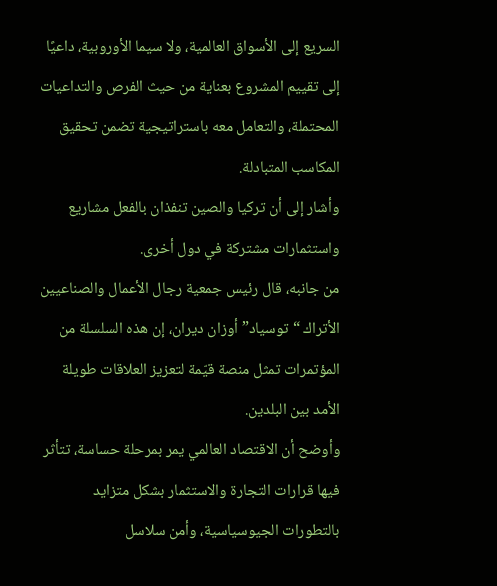السريع إلى الأسواق العالمية، ولا سيما الأوروبية، داعيًا إلى تقييم المشروع بعناية من حيث الفرص والتداعيات المحتملة، والتعامل معه باستراتيجية تضمن تحقيق المكاسب المتبادلة.
وأشار إلى أن تركيا والصين تنفذان بالفعل مشاريع واستثمارات مشتركة في دول أخرى.
من جانبه، قال رئيس جمعية رجال الأعمال والصناعيين الأتراك “توسياد” أوزان ديران، إن هذه السلسلة من المؤتمرات تمثل منصة قيّمة لتعزيز العلاقات طويلة الأمد بين البلدين.
وأوضح أن الاقتصاد العالمي يمر بمرحلة حساسة، تتأثر فيها قرارات التجارة والاستثمار بشكل متزايد بالتطورات الجيوسياسية، وأمن سلاسل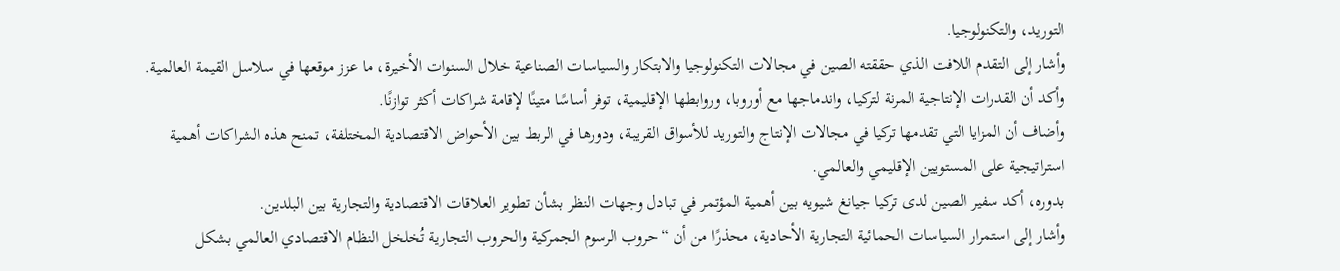التوريد، والتكنولوجيا.
وأشار إلى التقدم اللافت الذي حققته الصين في مجالات التكنولوجيا والابتكار والسياسات الصناعية خلال السنوات الأخيرة، ما عزز موقعها في سلاسل القيمة العالمية.
وأكد أن القدرات الإنتاجية المرنة لتركيا، واندماجها مع أوروبا، وروابطها الإقليمية، توفر أساسًا متينًا لإقامة شراكات أكثر توازنًا.
وأضاف أن المزايا التي تقدمها تركيا في مجالات الإنتاج والتوريد للأسواق القريبة، ودورها في الربط بين الأحواض الاقتصادية المختلفة، تمنح هذه الشراكات أهمية استراتيجية على المستويين الإقليمي والعالمي.
بدوره، أكد سفير الصين لدى تركيا جيانغ شيويه بين أهمية المؤتمر في تبادل وجهات النظر بشأن تطوير العلاقات الاقتصادية والتجارية بين البلدين.
وأشار إلى استمرار السياسات الحمائية التجارية الأحادية، محذرًا من أن “حروب الرسوم الجمركية والحروب التجارية تُخلخل النظام الاقتصادي العالمي بشكل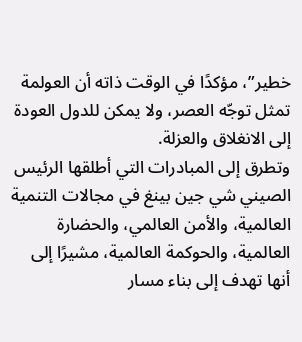خطير”، مؤكدًا في الوقت ذاته أن العولمة تمثل توجّه العصر، ولا يمكن للدول العودة إلى الانغلاق والعزلة.
وتطرق إلى المبادرات التي أطلقها الرئيس الصيني شي جين بينغ في مجالات التنمية العالمية، والأمن العالمي، والحضارة العالمية، والحوكمة العالمية، مشيرًا إلى أنها تهدف إلى بناء مسار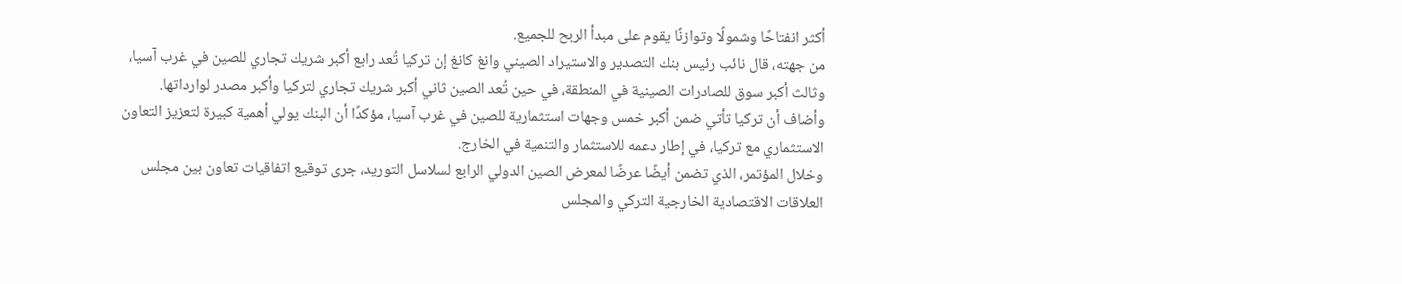أكثر انفتاحًا وشمولًا وتوازنًا يقوم على مبدأ الربح للجميع.
من جهته، قال نائب رئيس بنك التصدير والاستيراد الصيني وانغ كانغ إن تركيا تُعد رابع أكبر شريك تجاري للصين في غرب آسيا، وثالث أكبر سوق للصادرات الصينية في المنطقة، في حين تُعد الصين ثاني أكبر شريك تجاري لتركيا وأكبر مصدر لوارداتها.
وأضاف أن تركيا تأتي ضمن أكبر خمس وجهات استثمارية للصين في غرب آسيا، مؤكدًا أن البنك يولي أهمية كبيرة لتعزيز التعاون الاستثماري مع تركيا، في إطار دعمه للاستثمار والتنمية في الخارج.
وخلال المؤتمر، الذي تضمن أيضًا عرضًا لمعرض الصين الدولي الرابع لسلاسل التوريد، جرى توقيع اتفاقيات تعاون بين مجلس العلاقات الاقتصادية الخارجية التركي والمجلس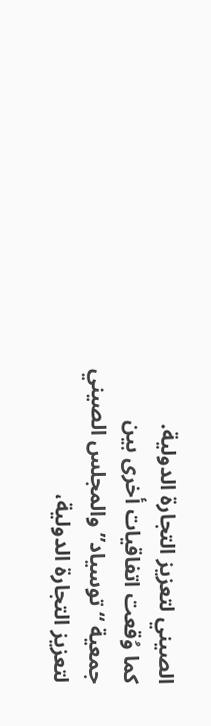الصيني لتعزيز التجارة الدولية.
كما وُقعت اتفاقيات أخرى بين جمعية “توسياد” والمجلس الصيني لتعزيز التجارة الدولية،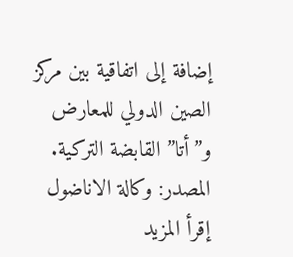إضافة إلى اتفاقية بين مركز الصين الدولي للمعارض و”أتا” القابضة التركية.
المصدر: وكالة الاناضول
إقرأ المزيد